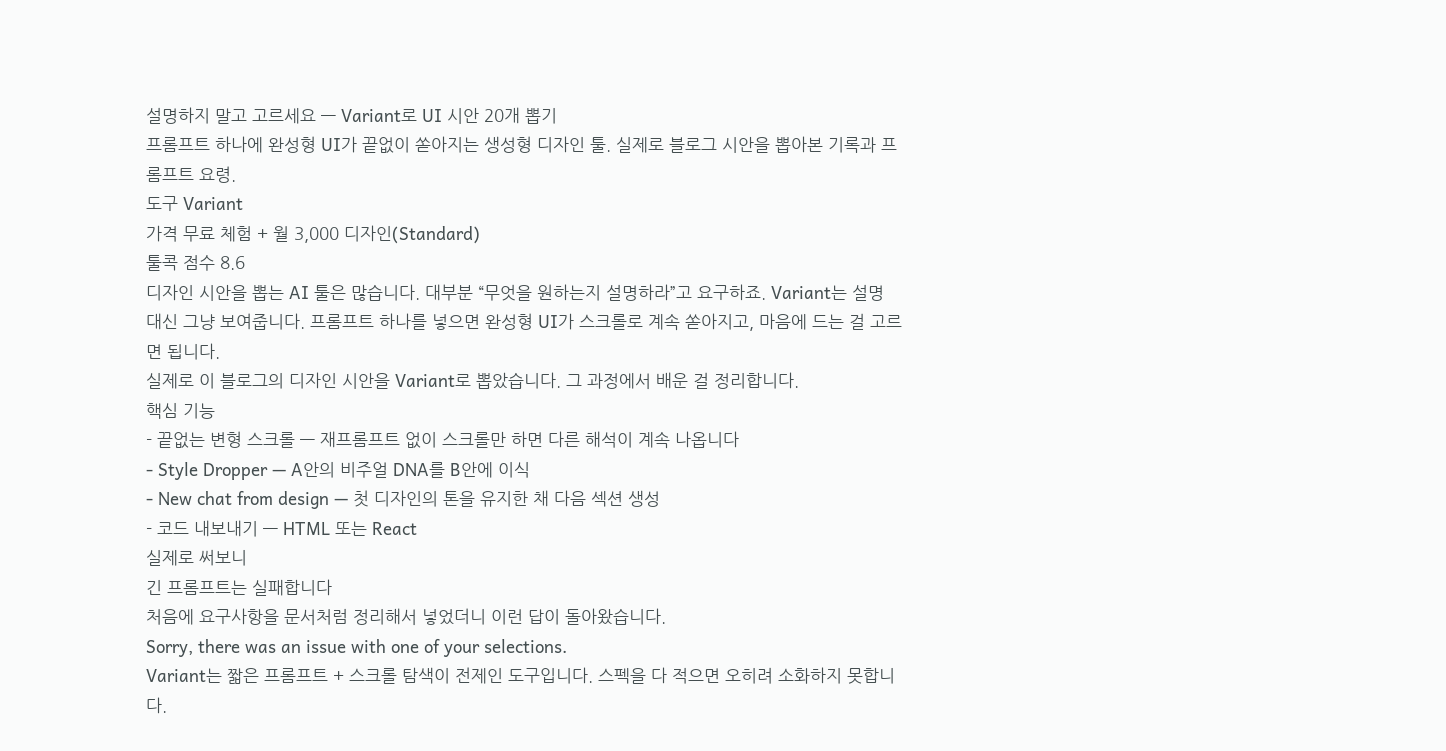설명하지 말고 고르세요 — Variant로 UI 시안 20개 뽑기
프롬프트 하나에 완성형 UI가 끝없이 쏟아지는 생성형 디자인 툴. 실제로 블로그 시안을 뽑아본 기록과 프롬프트 요령.
도구 Variant
가격 무료 체험 + 월 3,000 디자인(Standard)
툴콕 점수 8.6
디자인 시안을 뽑는 AI 툴은 많습니다. 대부분 “무엇을 원하는지 설명하라”고 요구하죠. Variant는 설명 대신 그냥 보여줍니다. 프롬프트 하나를 넣으면 완성형 UI가 스크롤로 계속 쏟아지고, 마음에 드는 걸 고르면 됩니다.
실제로 이 블로그의 디자인 시안을 Variant로 뽑았습니다. 그 과정에서 배운 걸 정리합니다.
핵심 기능
- 끝없는 변형 스크롤 — 재프롬프트 없이 스크롤만 하면 다른 해석이 계속 나옵니다
- Style Dropper — A안의 비주얼 DNA를 B안에 이식
- New chat from design — 첫 디자인의 톤을 유지한 채 다음 섹션 생성
- 코드 내보내기 — HTML 또는 React
실제로 써보니
긴 프롬프트는 실패합니다
처음에 요구사항을 문서처럼 정리해서 넣었더니 이런 답이 돌아왔습니다.
Sorry, there was an issue with one of your selections.
Variant는 짧은 프롬프트 + 스크롤 탐색이 전제인 도구입니다. 스펙을 다 적으면 오히려 소화하지 못합니다.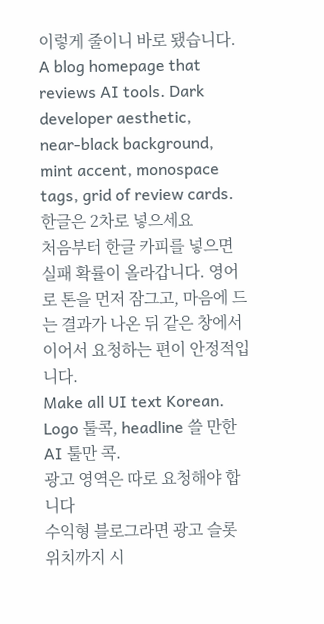이렇게 줄이니 바로 됐습니다.
A blog homepage that reviews AI tools. Dark developer aesthetic,
near-black background, mint accent, monospace tags, grid of review cards.
한글은 2차로 넣으세요
처음부터 한글 카피를 넣으면 실패 확률이 올라갑니다. 영어로 톤을 먼저 잠그고, 마음에 드는 결과가 나온 뒤 같은 창에서 이어서 요청하는 편이 안정적입니다.
Make all UI text Korean. Logo 툴콕, headline 쓸 만한 AI 툴만 콕.
광고 영역은 따로 요청해야 합니다
수익형 블로그라면 광고 슬롯 위치까지 시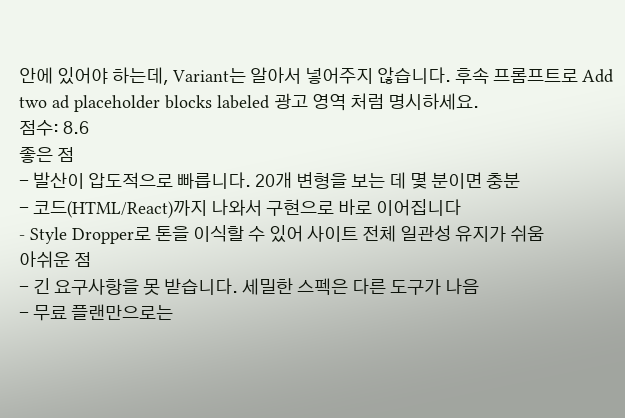안에 있어야 하는데, Variant는 알아서 넣어주지 않습니다. 후속 프롬프트로 Add two ad placeholder blocks labeled 광고 영역 처럼 명시하세요.
점수: 8.6
좋은 점
- 발산이 압도적으로 빠릅니다. 20개 변형을 보는 데 몇 분이면 충분
- 코드(HTML/React)까지 나와서 구현으로 바로 이어집니다
- Style Dropper로 톤을 이식할 수 있어 사이트 전체 일관성 유지가 쉬움
아쉬운 점
- 긴 요구사항을 못 받습니다. 세밀한 스펙은 다른 도구가 나음
- 무료 플랜만으로는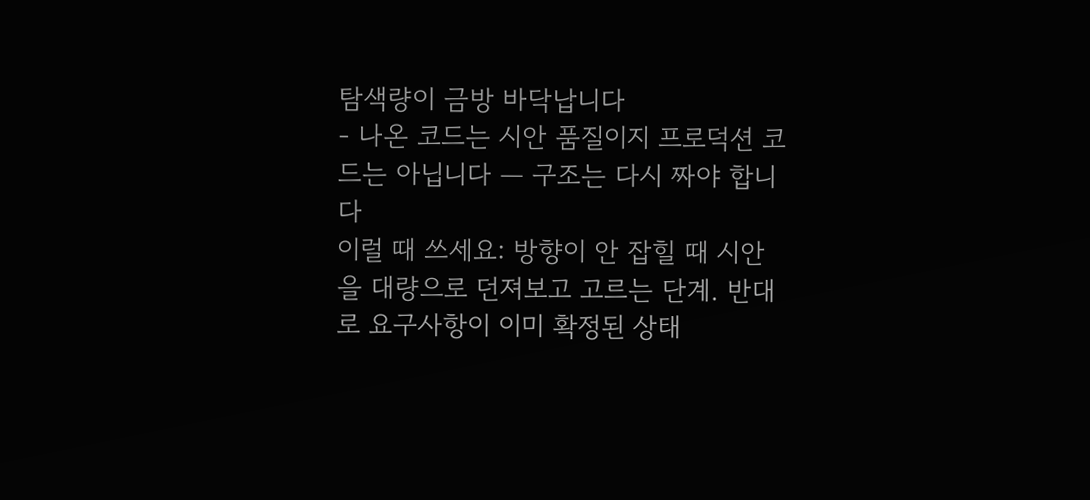탐색량이 금방 바닥납니다
- 나온 코드는 시안 품질이지 프로덕션 코드는 아닙니다 — 구조는 다시 짜야 합니다
이럴 때 쓰세요: 방향이 안 잡힐 때 시안을 대량으로 던져보고 고르는 단계. 반대로 요구사항이 이미 확정된 상태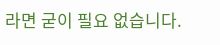라면 굳이 필요 없습니다.